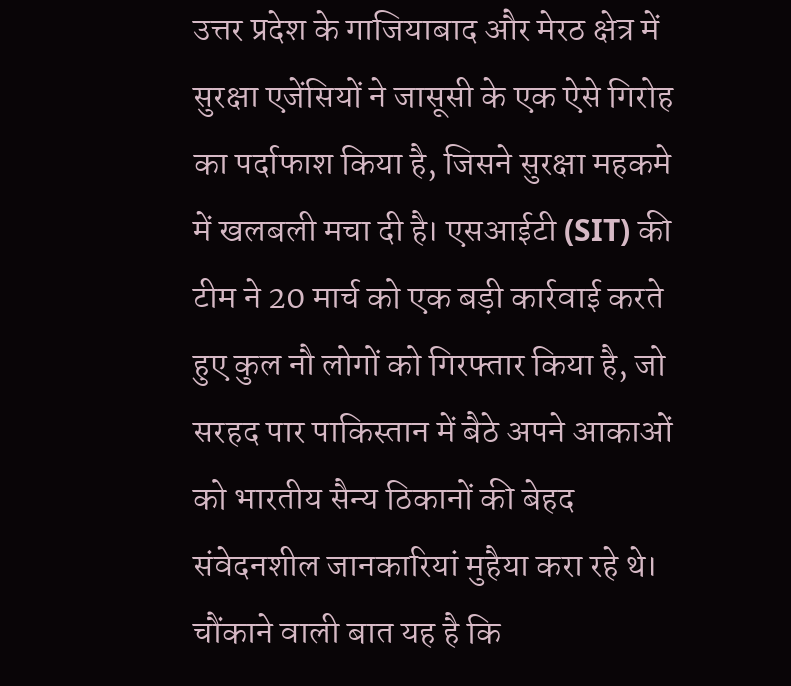उत्तर प्रदेश के गाजियाबाद और मेरठ क्षेत्र में सुरक्षा एजेंसियों ने जासूसी के एक ऐसे गिरोह का पर्दाफाश किया है, जिसने सुरक्षा महकमे में खलबली मचा दी है। एसआईटी (SIT) की टीम ने 20 मार्च को एक बड़ी कार्रवाई करते हुए कुल नौ लोगों को गिरफ्तार किया है, जो सरहद पार पाकिस्तान में बैठे अपने आकाओं को भारतीय सैन्य ठिकानों की बेहद संवेदनशील जानकारियां मुहैया करा रहे थे। चौंकाने वाली बात यह है कि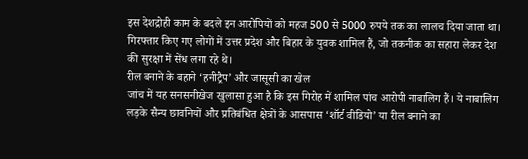इस देशद्रोही काम के बदले इन आरोपियों को महज 500 से 5000 रुपये तक का लालच दिया जाता था। गिरफ्तार किए गए लोगों में उत्तर प्रदेश और बिहार के युवक शामिल हैं, जो तकनीक का सहारा लेकर देश की सुरक्षा में सेंध लगा रहे थे।
रील बनाने के बहाने ‘हनीट्रैप’ और जासूसी का खेल
जांच में यह सनसनीखेज खुलासा हुआ है कि इस गिरोह में शामिल पांच आरोपी नाबालिग हैं। ये नाबालिग लड़के सैन्य छावनियों और प्रतिबंधित क्षेत्रों के आसपास ‘शॉर्ट वीडियो’ या रील बनाने का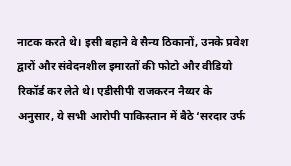नाटक करते थे। इसी बहाने वे सैन्य ठिकानों, उनके प्रवेश द्वारों और संवेदनशील इमारतों की फोटो और वीडियो रिकॉर्ड कर लेते थे। एडीसीपी राजकरन नैय्यर के अनुसार, ये सभी आरोपी पाकिस्तान में बैठे ‘सरदार उर्फ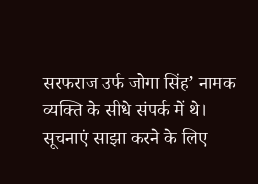सरफराज उर्फ जोगा सिंह’ नामक व्यक्ति के सीधे संपर्क में थे। सूचनाएं साझा करने के लिए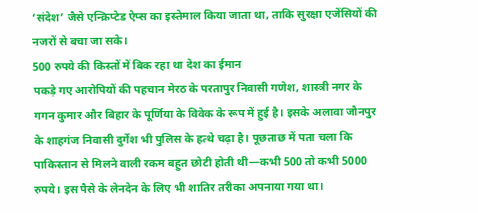‘संदेश’ जैसे एन्क्रिप्टेड ऐप्स का इस्तेमाल किया जाता था, ताकि सुरक्षा एजेंसियों की नजरों से बचा जा सके।
500 रुपये की किस्तों में बिक रहा था देश का ईमान
पकड़े गए आरोपियों की पहचान मेरठ के परतापुर निवासी गणेश, शास्त्री नगर के गगन कुमार और बिहार के पूर्णिया के विवेक के रूप में हुई है। इसके अलावा जौनपुर के शाहगंज निवासी दुर्गेश भी पुलिस के हत्थे चढ़ा है। पूछताछ में पता चला कि पाकिस्तान से मिलने वाली रकम बहुत छोटी होती थी—कभी 500 तो कभी 5000 रुपये। इस पैसे के लेनदेन के लिए भी शातिर तरीका अपनाया गया था।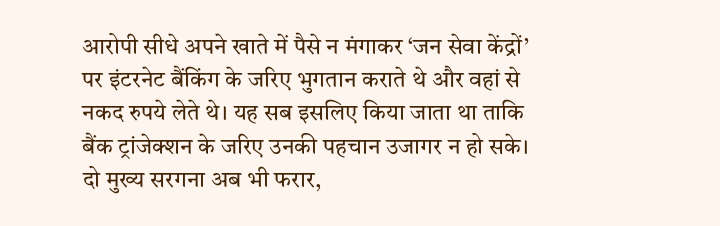आरोपी सीधे अपने खाते में पैसे न मंगाकर ‘जन सेवा केंद्रों’ पर इंटरनेट बैंकिंग के जरिए भुगतान कराते थे और वहां से नकद रुपये लेते थे। यह सब इसलिए किया जाता था ताकि बैंक ट्रांजेक्शन के जरिए उनकी पहचान उजागर न हो सके।
दो मुख्य सरगना अब भी फरार,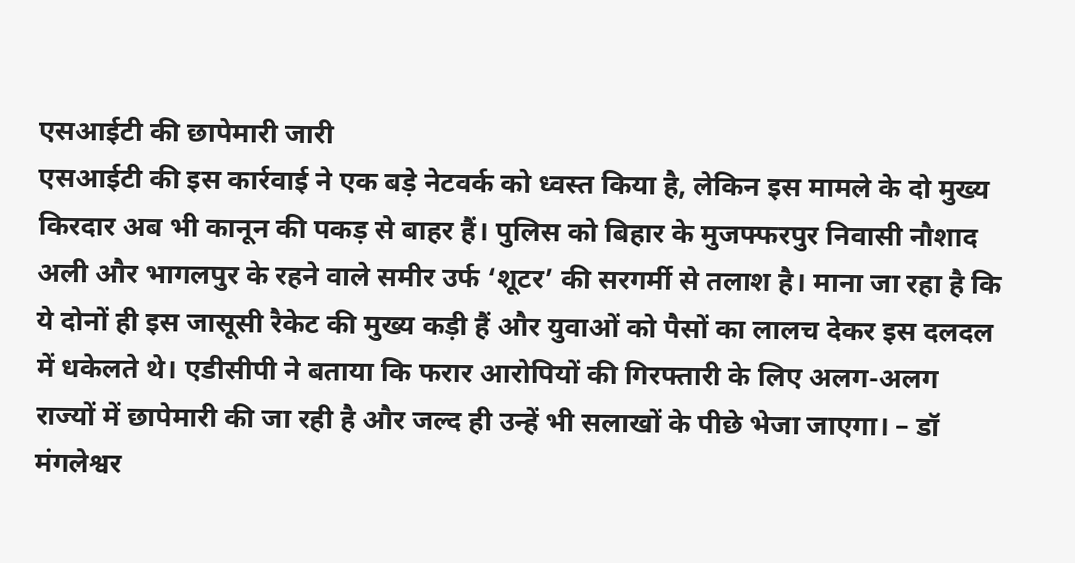एसआईटी की छापेमारी जारी
एसआईटी की इस कार्रवाई ने एक बड़े नेटवर्क को ध्वस्त किया है, लेकिन इस मामले के दो मुख्य किरदार अब भी कानून की पकड़ से बाहर हैं। पुलिस को बिहार के मुजफ्फरपुर निवासी नौशाद अली और भागलपुर के रहने वाले समीर उर्फ ‘शूटर’ की सरगर्मी से तलाश है। माना जा रहा है कि ये दोनों ही इस जासूसी रैकेट की मुख्य कड़ी हैं और युवाओं को पैसों का लालच देकर इस दलदल में धकेलते थे। एडीसीपी ने बताया कि फरार आरोपियों की गिरफ्तारी के लिए अलग-अलग राज्यों में छापेमारी की जा रही है और जल्द ही उन्हें भी सलाखों के पीछे भेजा जाएगा। – डॉ मंगलेश्वर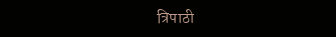त्रिपाठी